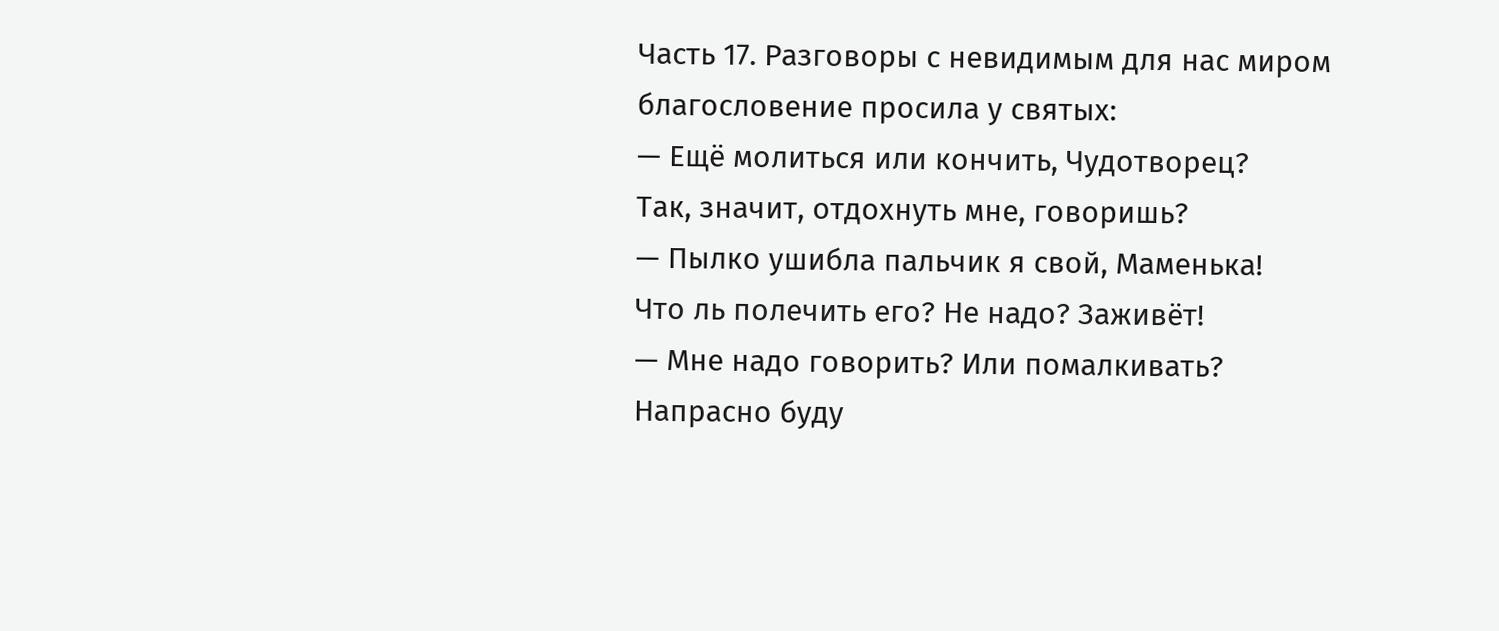Часть 17. Разговоры с невидимым для нас миром
благословение просила у святых:
— Ещё молиться или кончить, Чудотворец?
Так, значит, отдохнуть мне, говоришь?
— Пылко ушибла пальчик я свой, Маменька!
Что ль полечить его? Не надо? Заживёт!
— Мне надо говорить? Или помалкивать?
Напрасно буду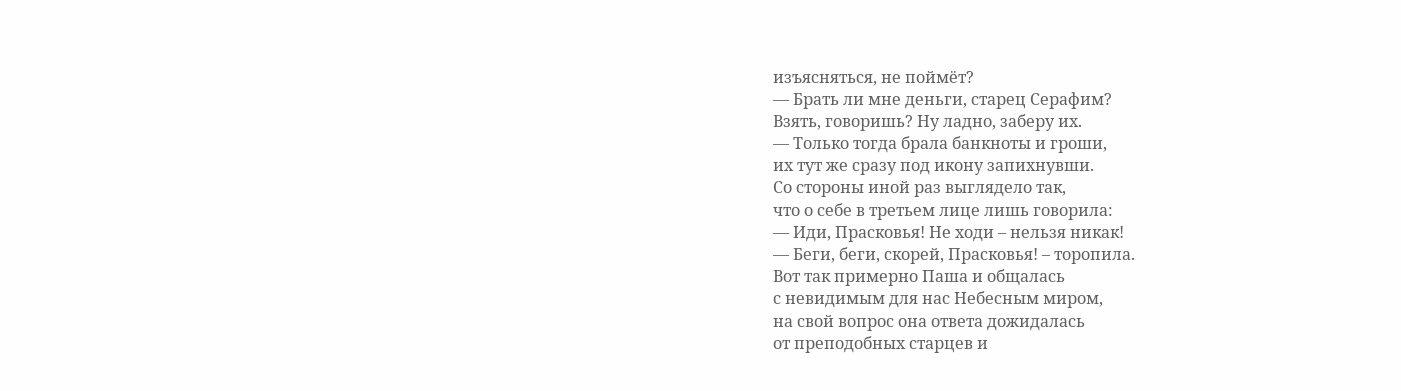изъясняться, не поймёт?
— Брать ли мне деньги, старец Серафим?
Взять, говоришь? Ну ладно, заберу их.
— Только тогда брала банкноты и гроши,
их тут же сразу под икону запихнувши.
Со стороны иной раз выглядело так,
что о себе в третьем лице лишь говорила:
— Иди, Прасковья! Не ходи – нельзя никак!
— Беги, беги, скорей, Прасковья! – торопила.
Вот так примерно Паша и общалась
с невидимым для нас Небесным миром,
на свой вопрос она ответа дожидалась
от преподобных старцев и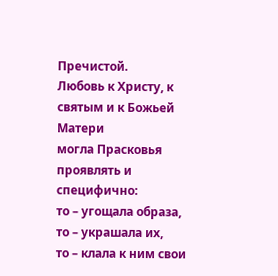Пречистой.
Любовь к Христу, к святым и к Божьей Матери
могла Прасковья проявлять и специфично:
то – угощала образа, то – украшала их,
то – клала к ним свои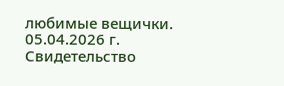любимые вещички.
05.04.2026 г.
Свидетельство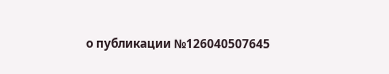о публикации №126040507645